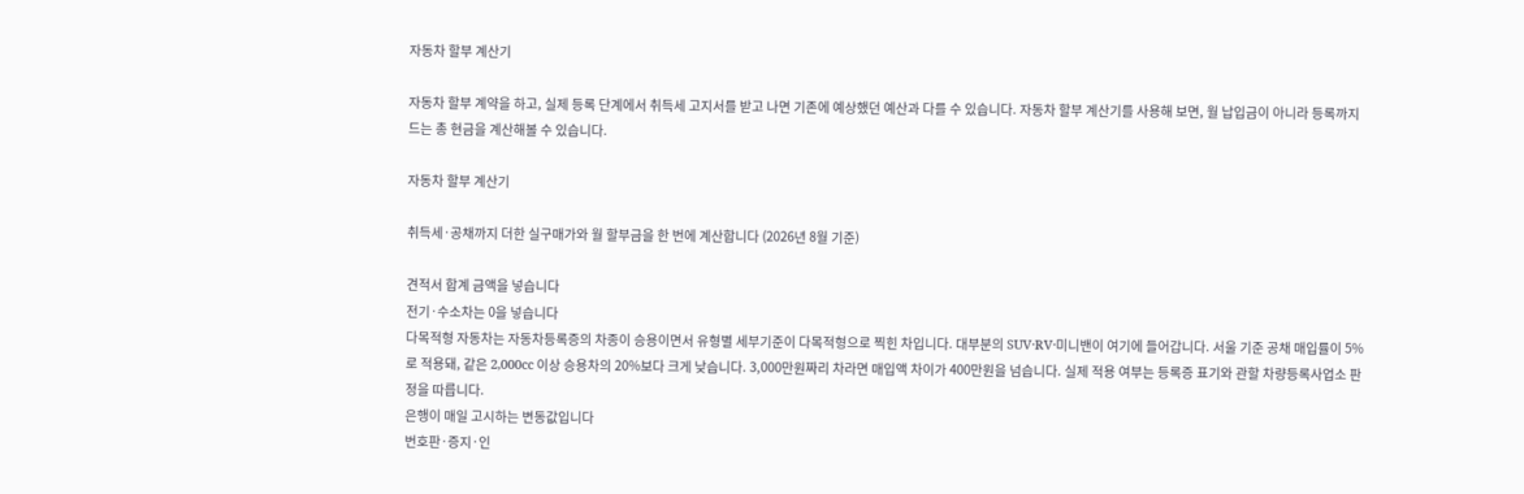자동차 할부 계산기

자동차 할부 계약을 하고, 실제 등록 단계에서 취득세 고지서를 받고 나면 기존에 예상했던 예산과 다를 수 있습니다. 자동차 할부 계산기를 사용해 보면, 월 납입금이 아니라 등록까지 드는 총 현금을 계산해볼 수 있습니다.

자동차 할부 계산기

취득세·공채까지 더한 실구매가와 월 할부금을 한 번에 계산합니다 (2026년 8월 기준)

견적서 합계 금액을 넣습니다
전기·수소차는 0을 넣습니다
다목적형 자동차는 자동차등록증의 차종이 승용이면서 유형별 세부기준이 다목적형으로 찍힌 차입니다. 대부분의 SUV·RV·미니밴이 여기에 들어갑니다. 서울 기준 공채 매입률이 5%로 적용돼, 같은 2,000cc 이상 승용차의 20%보다 크게 낮습니다. 3,000만원짜리 차라면 매입액 차이가 400만원을 넘습니다. 실제 적용 여부는 등록증 표기와 관할 차량등록사업소 판정을 따릅니다.
은행이 매일 고시하는 변동값입니다
번호판·증지·인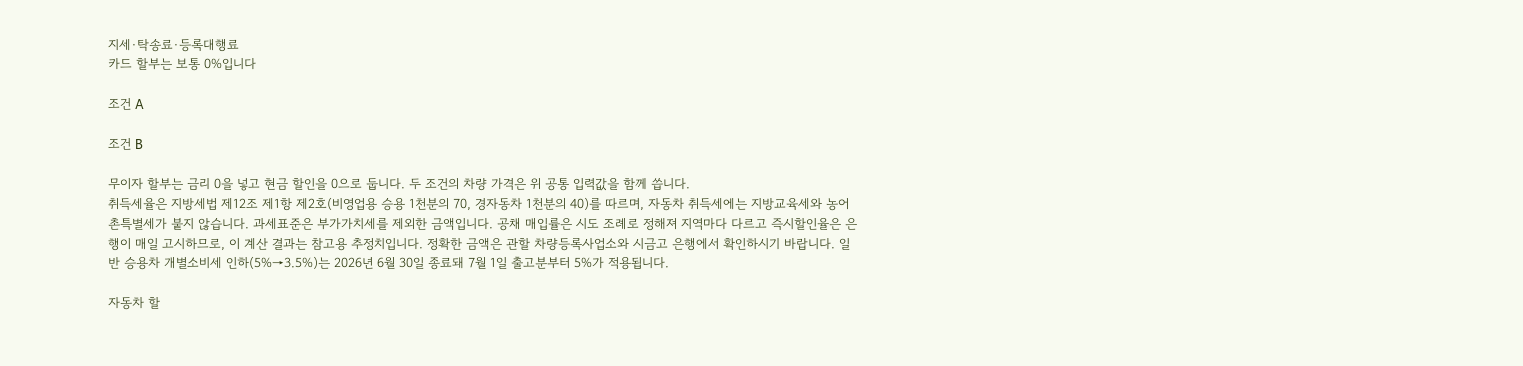지세·탁송료·등록대행료
카드 할부는 보통 0%입니다

조건 A

조건 B

무이자 할부는 금리 0을 넣고 현금 할인을 0으로 둡니다. 두 조건의 차량 가격은 위 공통 입력값을 함께 씁니다.
취득세율은 지방세법 제12조 제1항 제2호(비영업용 승용 1천분의 70, 경자동차 1천분의 40)를 따르며, 자동차 취득세에는 지방교육세와 농어촌특별세가 붙지 않습니다. 과세표준은 부가가치세를 제외한 금액입니다. 공채 매입률은 시도 조례로 정해져 지역마다 다르고 즉시할인율은 은행이 매일 고시하므로, 이 계산 결과는 참고용 추정치입니다. 정확한 금액은 관할 차량등록사업소와 시금고 은행에서 확인하시기 바랍니다. 일반 승용차 개별소비세 인하(5%→3.5%)는 2026년 6월 30일 종료돼 7월 1일 출고분부터 5%가 적용됩니다.

자동차 할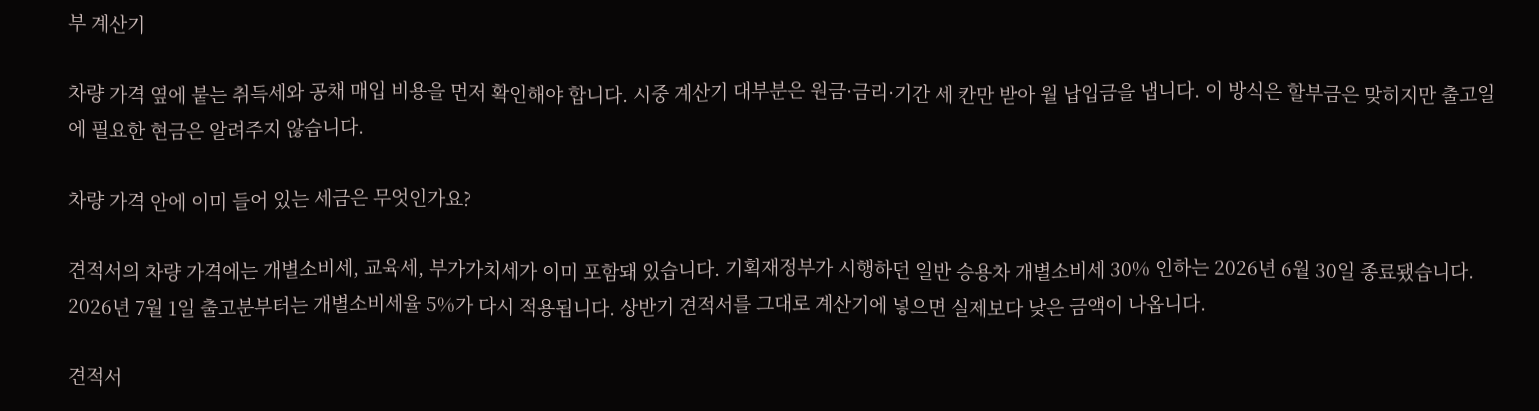부 계산기

차량 가격 옆에 붙는 취득세와 공채 매입 비용을 먼저 확인해야 합니다. 시중 계산기 대부분은 원금·금리·기간 세 칸만 받아 월 납입금을 냅니다. 이 방식은 할부금은 맞히지만 출고일에 필요한 현금은 알려주지 않습니다.

차량 가격 안에 이미 들어 있는 세금은 무엇인가요?

견적서의 차량 가격에는 개별소비세, 교육세, 부가가치세가 이미 포함돼 있습니다. 기획재정부가 시행하던 일반 승용차 개별소비세 30% 인하는 2026년 6월 30일 종료됐습니다. 2026년 7월 1일 출고분부터는 개별소비세율 5%가 다시 적용됩니다. 상반기 견적서를 그대로 계산기에 넣으면 실제보다 낮은 금액이 나옵니다.

견적서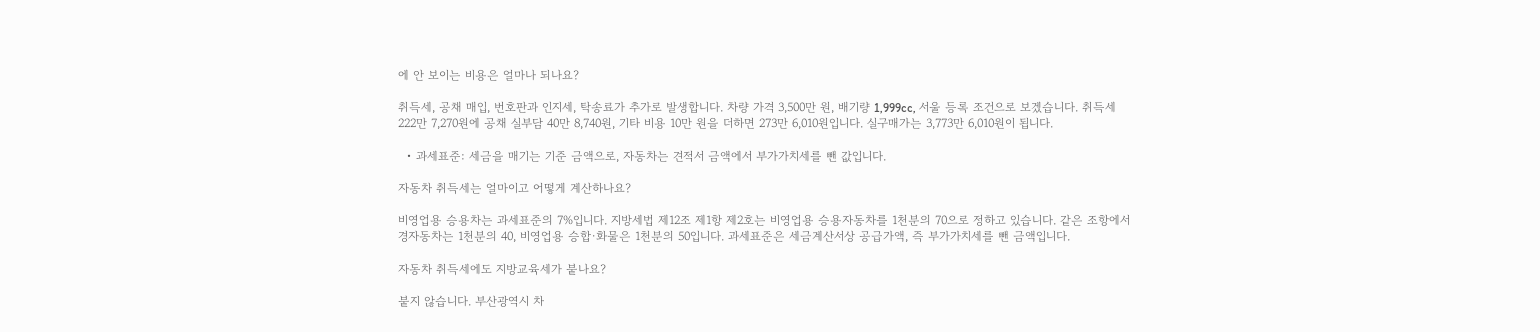에 안 보이는 비용은 얼마나 되나요?

취득세, 공채 매입, 번호판과 인지세, 탁송료가 추가로 발생합니다. 차량 가격 3,500만 원, 배기량 1,999cc, 서울 등록 조건으로 보겠습니다. 취득세 222만 7,270원에 공채 실부담 40만 8,740원, 기타 비용 10만 원을 더하면 273만 6,010원입니다. 실구매가는 3,773만 6,010원이 됩니다.

  • 과세표준: 세금을 매기는 기준 금액으로, 자동차는 견적서 금액에서 부가가치세를 뺀 값입니다.

자동차 취득세는 얼마이고 어떻게 계산하나요?

비영업용 승용차는 과세표준의 7%입니다. 지방세법 제12조 제1항 제2호는 비영업용 승용자동차를 1천분의 70으로 정하고 있습니다. 같은 조항에서 경자동차는 1천분의 40, 비영업용 승합·화물은 1천분의 50입니다. 과세표준은 세금계산서상 공급가액, 즉 부가가치세를 뺀 금액입니다.

자동차 취득세에도 지방교육세가 붙나요?

붙지 않습니다. 부산광역시 차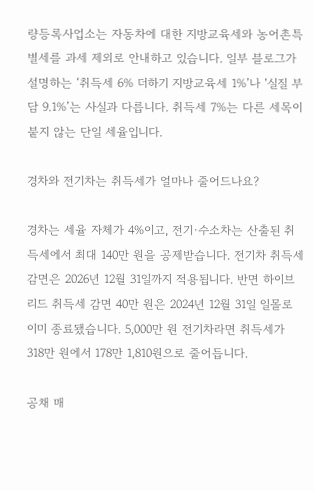량등록사업소는 자동차에 대한 지방교육세와 농어촌특별세를 과세 제외로 안내하고 있습니다. 일부 블로그가 설명하는 ‘취득세 6% 더하기 지방교육세 1%’나 ‘실질 부담 9.1%’는 사실과 다릅니다. 취득세 7%는 다른 세목이 붙지 않는 단일 세율입니다.

경차와 전기차는 취득세가 얼마나 줄어드나요?

경차는 세율 자체가 4%이고, 전기·수소차는 산출된 취득세에서 최대 140만 원을 공제받습니다. 전기차 취득세 감면은 2026년 12월 31일까지 적용됩니다. 반면 하이브리드 취득세 감면 40만 원은 2024년 12월 31일 일몰로 이미 종료됐습니다. 5,000만 원 전기차라면 취득세가 318만 원에서 178만 1,810원으로 줄어듭니다.

공채 매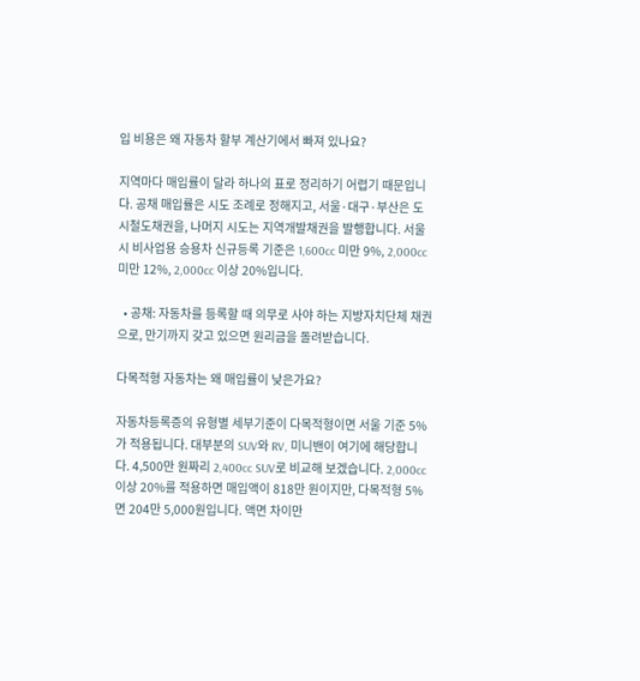입 비용은 왜 자동차 할부 계산기에서 빠져 있나요?

지역마다 매입률이 달라 하나의 표로 정리하기 어렵기 때문입니다. 공채 매입률은 시도 조례로 정해지고, 서울·대구·부산은 도시철도채권을, 나머지 시도는 지역개발채권을 발행합니다. 서울시 비사업용 승용차 신규등록 기준은 1,600cc 미만 9%, 2,000cc 미만 12%, 2,000cc 이상 20%입니다.

  • 공채: 자동차를 등록할 때 의무로 사야 하는 지방자치단체 채권으로, 만기까지 갖고 있으면 원리금을 돌려받습니다.

다목적형 자동차는 왜 매입률이 낮은가요?

자동차등록증의 유형별 세부기준이 다목적형이면 서울 기준 5%가 적용됩니다. 대부분의 SUV와 RV, 미니밴이 여기에 해당합니다. 4,500만 원짜리 2,400cc SUV로 비교해 보겠습니다. 2,000cc 이상 20%를 적용하면 매입액이 818만 원이지만, 다목적형 5%면 204만 5,000원입니다. 액면 차이만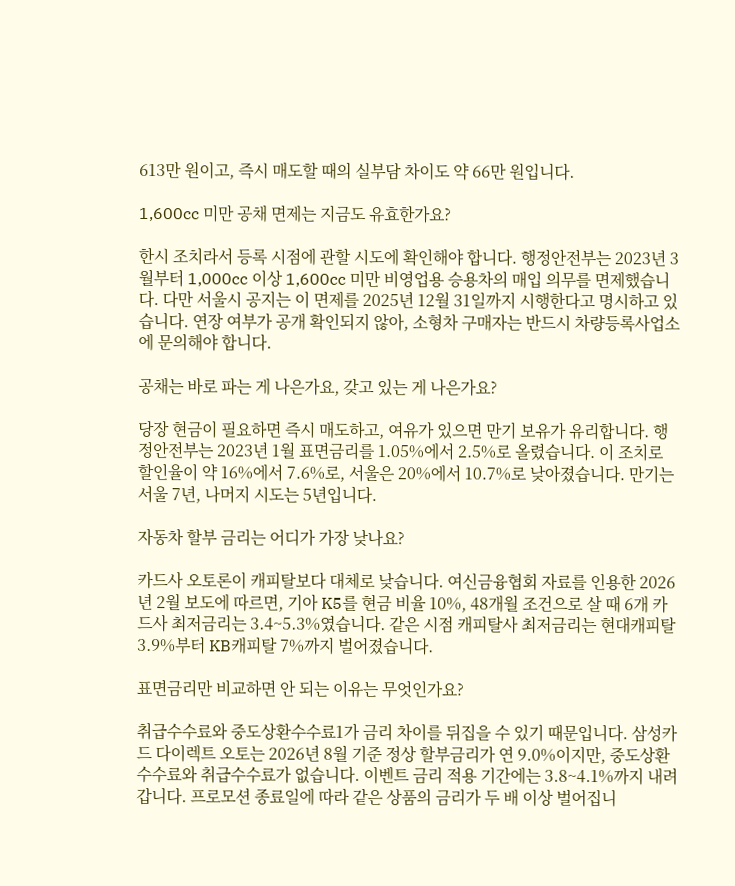613만 원이고, 즉시 매도할 때의 실부담 차이도 약 66만 원입니다.

1,600cc 미만 공채 면제는 지금도 유효한가요?

한시 조치라서 등록 시점에 관할 시도에 확인해야 합니다. 행정안전부는 2023년 3월부터 1,000cc 이상 1,600cc 미만 비영업용 승용차의 매입 의무를 면제했습니다. 다만 서울시 공지는 이 면제를 2025년 12월 31일까지 시행한다고 명시하고 있습니다. 연장 여부가 공개 확인되지 않아, 소형차 구매자는 반드시 차량등록사업소에 문의해야 합니다.

공채는 바로 파는 게 나은가요, 갖고 있는 게 나은가요?

당장 현금이 필요하면 즉시 매도하고, 여유가 있으면 만기 보유가 유리합니다. 행정안전부는 2023년 1월 표면금리를 1.05%에서 2.5%로 올렸습니다. 이 조치로 할인율이 약 16%에서 7.6%로, 서울은 20%에서 10.7%로 낮아졌습니다. 만기는 서울 7년, 나머지 시도는 5년입니다.

자동차 할부 금리는 어디가 가장 낮나요?

카드사 오토론이 캐피탈보다 대체로 낮습니다. 여신금융협회 자료를 인용한 2026년 2월 보도에 따르면, 기아 K5를 현금 비율 10%, 48개월 조건으로 살 때 6개 카드사 최저금리는 3.4~5.3%였습니다. 같은 시점 캐피탈사 최저금리는 현대캐피탈 3.9%부터 KB캐피탈 7%까지 벌어졌습니다.

표면금리만 비교하면 안 되는 이유는 무엇인가요?

취급수수료와 중도상환수수료1가 금리 차이를 뒤집을 수 있기 때문입니다. 삼성카드 다이렉트 오토는 2026년 8월 기준 정상 할부금리가 연 9.0%이지만, 중도상환수수료와 취급수수료가 없습니다. 이벤트 금리 적용 기간에는 3.8~4.1%까지 내려갑니다. 프로모션 종료일에 따라 같은 상품의 금리가 두 배 이상 벌어집니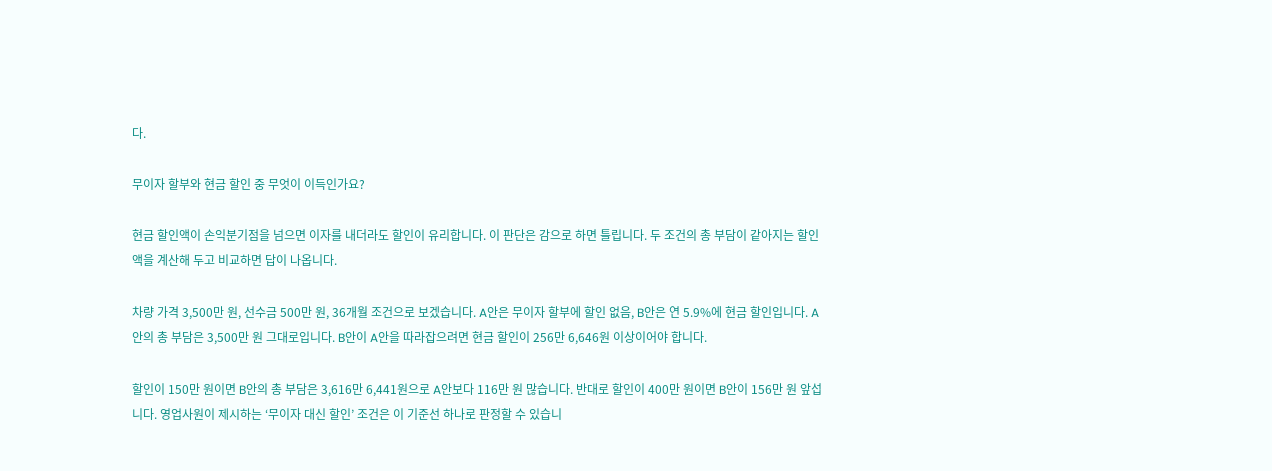다.

무이자 할부와 현금 할인 중 무엇이 이득인가요?

현금 할인액이 손익분기점을 넘으면 이자를 내더라도 할인이 유리합니다. 이 판단은 감으로 하면 틀립니다. 두 조건의 총 부담이 같아지는 할인액을 계산해 두고 비교하면 답이 나옵니다.

차량 가격 3,500만 원, 선수금 500만 원, 36개월 조건으로 보겠습니다. A안은 무이자 할부에 할인 없음, B안은 연 5.9%에 현금 할인입니다. A안의 총 부담은 3,500만 원 그대로입니다. B안이 A안을 따라잡으려면 현금 할인이 256만 6,646원 이상이어야 합니다.

할인이 150만 원이면 B안의 총 부담은 3,616만 6,441원으로 A안보다 116만 원 많습니다. 반대로 할인이 400만 원이면 B안이 156만 원 앞섭니다. 영업사원이 제시하는 ‘무이자 대신 할인’ 조건은 이 기준선 하나로 판정할 수 있습니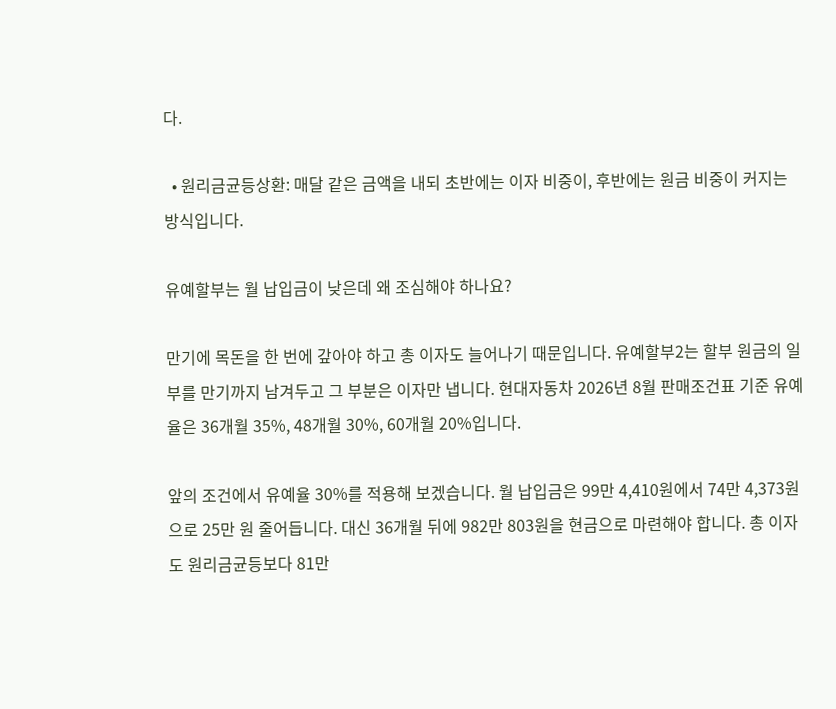다.

  • 원리금균등상환: 매달 같은 금액을 내되 초반에는 이자 비중이, 후반에는 원금 비중이 커지는 방식입니다.

유예할부는 월 납입금이 낮은데 왜 조심해야 하나요?

만기에 목돈을 한 번에 갚아야 하고 총 이자도 늘어나기 때문입니다. 유예할부2는 할부 원금의 일부를 만기까지 남겨두고 그 부분은 이자만 냅니다. 현대자동차 2026년 8월 판매조건표 기준 유예율은 36개월 35%, 48개월 30%, 60개월 20%입니다.

앞의 조건에서 유예율 30%를 적용해 보겠습니다. 월 납입금은 99만 4,410원에서 74만 4,373원으로 25만 원 줄어듭니다. 대신 36개월 뒤에 982만 803원을 현금으로 마련해야 합니다. 총 이자도 원리금균등보다 81만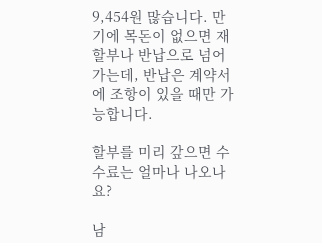9,454원 많습니다. 만기에 목돈이 없으면 재할부나 반납으로 넘어가는데, 반납은 계약서에 조항이 있을 때만 가능합니다.

할부를 미리 갚으면 수수료는 얼마나 나오나요?

남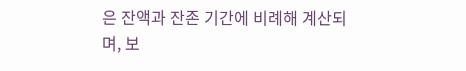은 잔액과 잔존 기간에 비례해 계산되며, 보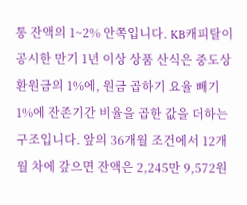통 잔액의 1~2% 안쪽입니다. KB캐피탈이 공시한 만기 1년 이상 상품 산식은 중도상환원금의 1%에, 원금 곱하기 요율 빼기 1%에 잔존기간 비율을 곱한 값을 더하는 구조입니다. 앞의 36개월 조건에서 12개월 차에 갚으면 잔액은 2,245만 9,572원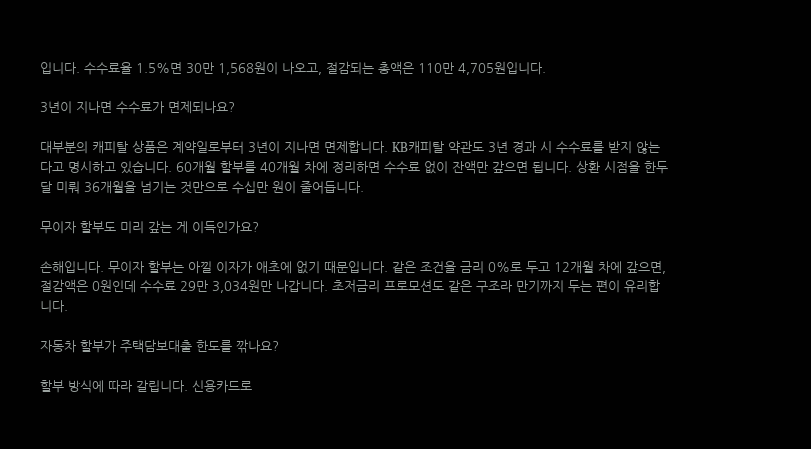입니다. 수수료율 1.5%면 30만 1,568원이 나오고, 절감되는 총액은 110만 4,705원입니다.

3년이 지나면 수수료가 면제되나요?

대부분의 캐피탈 상품은 계약일로부터 3년이 지나면 면제합니다. KB캐피탈 약관도 3년 경과 시 수수료를 받지 않는다고 명시하고 있습니다. 60개월 할부를 40개월 차에 정리하면 수수료 없이 잔액만 갚으면 됩니다. 상환 시점을 한두 달 미뤄 36개월을 넘기는 것만으로 수십만 원이 줄어듭니다.

무이자 할부도 미리 갚는 게 이득인가요?

손해입니다. 무이자 할부는 아낄 이자가 애초에 없기 때문입니다. 같은 조건을 금리 0%로 두고 12개월 차에 갚으면, 절감액은 0원인데 수수료 29만 3,034원만 나갑니다. 초저금리 프로모션도 같은 구조라 만기까지 두는 편이 유리합니다.

자동차 할부가 주택담보대출 한도를 깎나요?

할부 방식에 따라 갈립니다. 신용카드로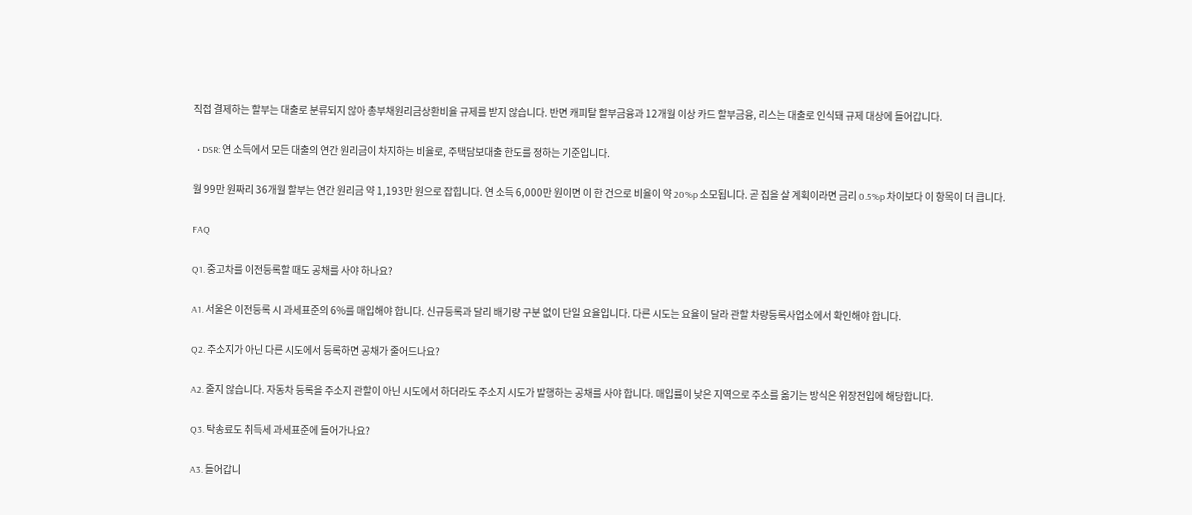직접 결제하는 할부는 대출로 분류되지 않아 총부채원리금상환비율 규제를 받지 않습니다. 반면 캐피탈 할부금융과 12개월 이상 카드 할부금융, 리스는 대출로 인식돼 규제 대상에 들어갑니다.

  • DSR: 연 소득에서 모든 대출의 연간 원리금이 차지하는 비율로, 주택담보대출 한도를 정하는 기준입니다.

월 99만 원짜리 36개월 할부는 연간 원리금 약 1,193만 원으로 잡힙니다. 연 소득 6,000만 원이면 이 한 건으로 비율이 약 20%p 소모됩니다. 곧 집을 살 계획이라면 금리 0.5%p 차이보다 이 항목이 더 큽니다.

FAQ

Q1. 중고차를 이전등록할 때도 공채를 사야 하나요?

A1. 서울은 이전등록 시 과세표준의 6%를 매입해야 합니다. 신규등록과 달리 배기량 구분 없이 단일 요율입니다. 다른 시도는 요율이 달라 관할 차량등록사업소에서 확인해야 합니다.

Q2. 주소지가 아닌 다른 시도에서 등록하면 공채가 줄어드나요?

A2. 줄지 않습니다. 자동차 등록을 주소지 관할이 아닌 시도에서 하더라도 주소지 시도가 발행하는 공채를 사야 합니다. 매입률이 낮은 지역으로 주소를 옮기는 방식은 위장전입에 해당합니다.

Q3. 탁송료도 취득세 과세표준에 들어가나요?

A3. 들어갑니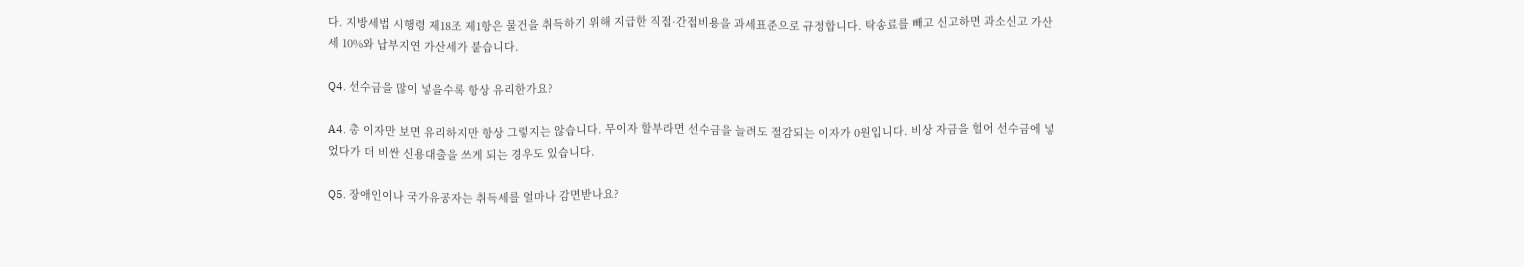다. 지방세법 시행령 제18조 제1항은 물건을 취득하기 위해 지급한 직접·간접비용을 과세표준으로 규정합니다. 탁송료를 빼고 신고하면 과소신고 가산세 10%와 납부지연 가산세가 붙습니다.

Q4. 선수금을 많이 넣을수록 항상 유리한가요?

A4. 총 이자만 보면 유리하지만 항상 그렇지는 않습니다. 무이자 할부라면 선수금을 늘려도 절감되는 이자가 0원입니다. 비상 자금을 헐어 선수금에 넣었다가 더 비싼 신용대출을 쓰게 되는 경우도 있습니다.

Q5. 장애인이나 국가유공자는 취득세를 얼마나 감면받나요?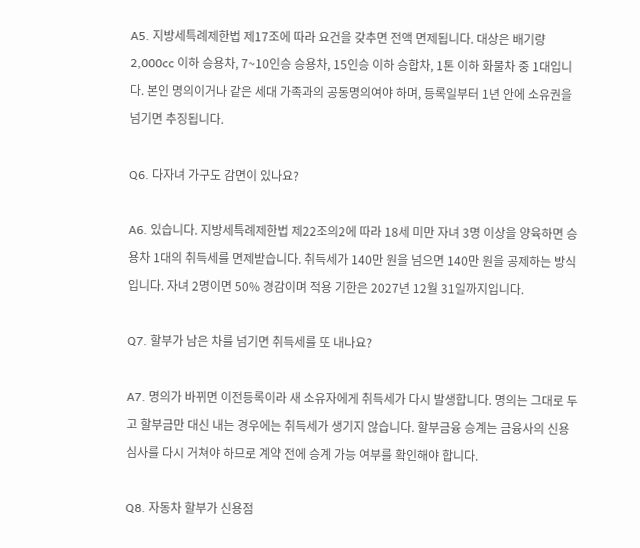A5. 지방세특례제한법 제17조에 따라 요건을 갖추면 전액 면제됩니다. 대상은 배기량 2,000cc 이하 승용차, 7~10인승 승용차, 15인승 이하 승합차, 1톤 이하 화물차 중 1대입니다. 본인 명의이거나 같은 세대 가족과의 공동명의여야 하며, 등록일부터 1년 안에 소유권을 넘기면 추징됩니다.

Q6. 다자녀 가구도 감면이 있나요?

A6. 있습니다. 지방세특례제한법 제22조의2에 따라 18세 미만 자녀 3명 이상을 양육하면 승용차 1대의 취득세를 면제받습니다. 취득세가 140만 원을 넘으면 140만 원을 공제하는 방식입니다. 자녀 2명이면 50% 경감이며 적용 기한은 2027년 12월 31일까지입니다.

Q7. 할부가 남은 차를 넘기면 취득세를 또 내나요?

A7. 명의가 바뀌면 이전등록이라 새 소유자에게 취득세가 다시 발생합니다. 명의는 그대로 두고 할부금만 대신 내는 경우에는 취득세가 생기지 않습니다. 할부금융 승계는 금융사의 신용심사를 다시 거쳐야 하므로 계약 전에 승계 가능 여부를 확인해야 합니다.

Q8. 자동차 할부가 신용점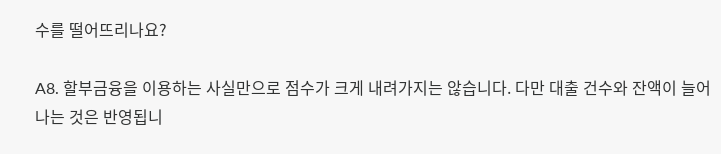수를 떨어뜨리나요?

A8. 할부금융을 이용하는 사실만으로 점수가 크게 내려가지는 않습니다. 다만 대출 건수와 잔액이 늘어나는 것은 반영됩니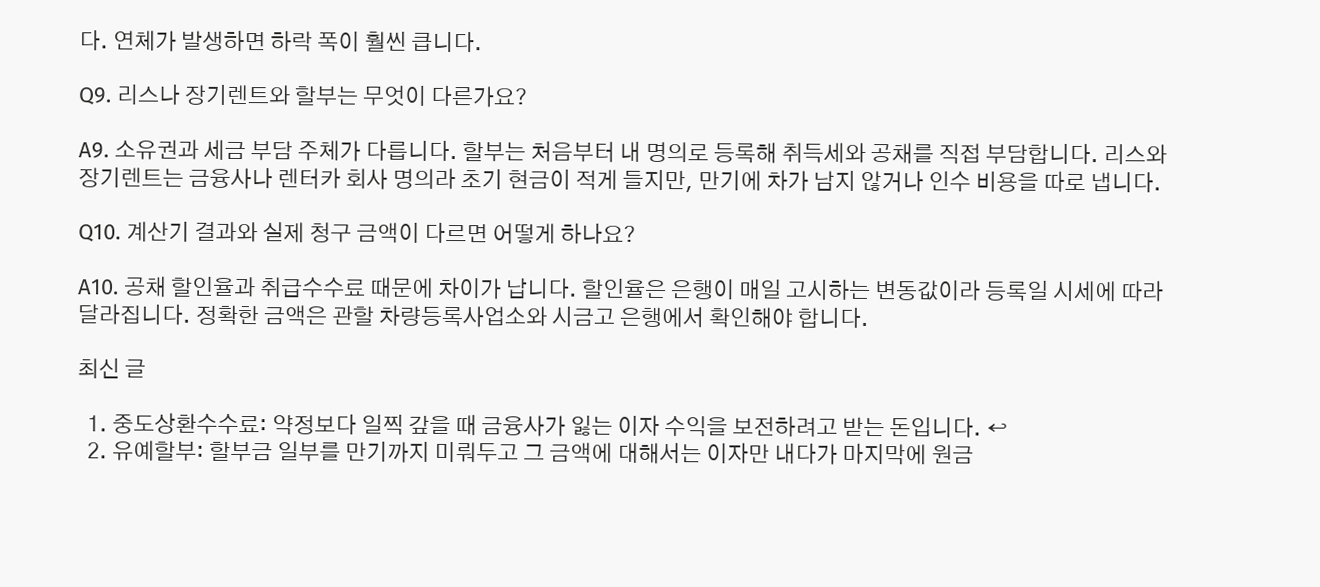다. 연체가 발생하면 하락 폭이 훨씬 큽니다.

Q9. 리스나 장기렌트와 할부는 무엇이 다른가요?

A9. 소유권과 세금 부담 주체가 다릅니다. 할부는 처음부터 내 명의로 등록해 취득세와 공채를 직접 부담합니다. 리스와 장기렌트는 금융사나 렌터카 회사 명의라 초기 현금이 적게 들지만, 만기에 차가 남지 않거나 인수 비용을 따로 냅니다.

Q10. 계산기 결과와 실제 청구 금액이 다르면 어떻게 하나요?

A10. 공채 할인율과 취급수수료 때문에 차이가 납니다. 할인율은 은행이 매일 고시하는 변동값이라 등록일 시세에 따라 달라집니다. 정확한 금액은 관할 차량등록사업소와 시금고 은행에서 확인해야 합니다.

최신 글

  1. 중도상환수수료: 약정보다 일찍 갚을 때 금융사가 잃는 이자 수익을 보전하려고 받는 돈입니다. ↩
  2. 유예할부: 할부금 일부를 만기까지 미뤄두고 그 금액에 대해서는 이자만 내다가 마지막에 원금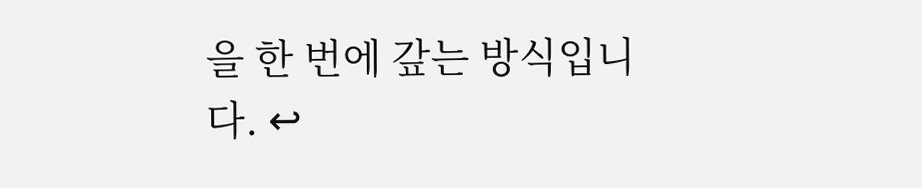을 한 번에 갚는 방식입니다. ↩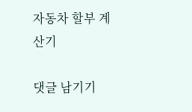자동차 할부 계산기

댓글 남기기